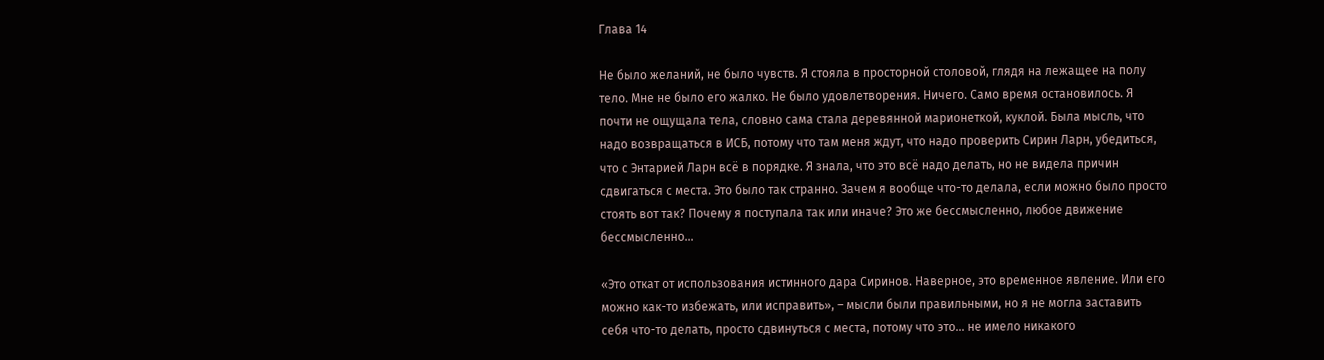Глава 14

Не было желаний, не было чувств. Я стояла в просторной столовой, глядя на лежащее на полу тело. Мне не было его жалко. Не было удовлетворения. Ничего. Само время остановилось. Я почти не ощущала тела, словно сама стала деревянной марионеткой, куклой. Была мысль, что надо возвращаться в ИСБ, потому что там меня ждут, что надо проверить Сирин Ларн, убедиться, что с Энтарией Ларн всё в порядке. Я знала, что это всё надо делать, но не видела причин сдвигаться с места. Это было так странно. Зачем я вообще что-то делала, если можно было просто стоять вот так? Почему я поступала так или иначе? Это же бессмысленно, любое движение бессмысленно…

«Это откат от использования истинного дара Сиринов. Наверное, это временное явление. Или его можно как-то избежать, или исправить», – мысли были правильными, но я не могла заставить себя что-то делать, просто сдвинуться с места, потому что это… не имело никакого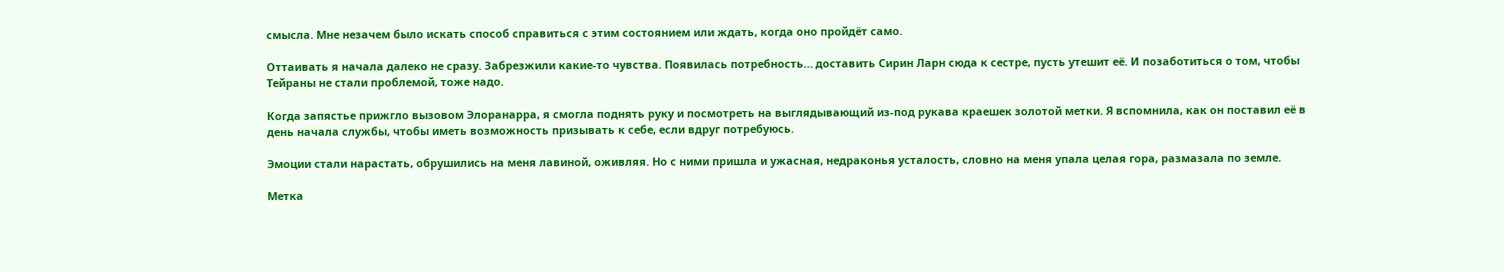смысла. Мне незачем было искать способ справиться с этим состоянием или ждать, когда оно пройдёт само.

Оттаивать я начала далеко не сразу. Забрезжили какие-то чувства. Появилась потребность… доставить Сирин Ларн сюда к сестре, пусть утешит её. И позаботиться о том, чтобы Тейраны не стали проблемой, тоже надо.

Когда запястье прижгло вызовом Элоранарра, я смогла поднять руку и посмотреть на выглядывающий из-под рукава краешек золотой метки. Я вспомнила, как он поставил её в день начала службы, чтобы иметь возможность призывать к себе, если вдруг потребуюсь.

Эмоции стали нарастать, обрушились на меня лавиной, оживляя. Но с ними пришла и ужасная, недраконья усталость, словно на меня упала целая гора, размазала по земле.

Метка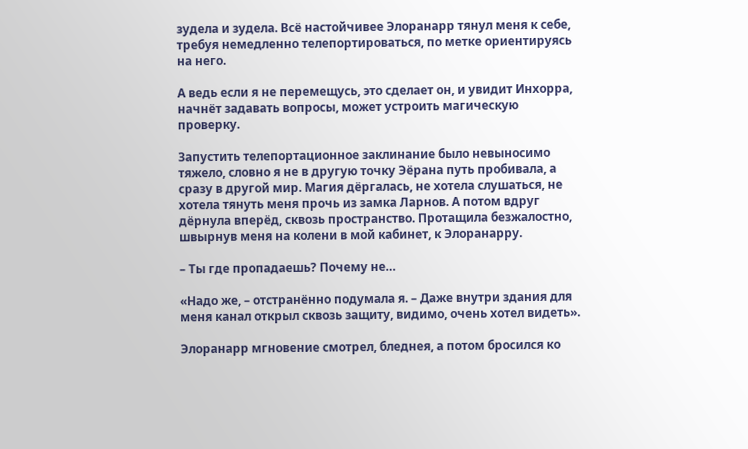зудела и зудела. Всё настойчивее Элоранарр тянул меня к себе, требуя немедленно телепортироваться, по метке ориентируясь на него.

А ведь если я не перемещусь, это сделает он, и увидит Инхорра, начнёт задавать вопросы, может устроить магическую проверку.

Запустить телепортационное заклинание было невыносимо тяжело, словно я не в другую точку Эёрана путь пробивала, а сразу в другой мир. Магия дёргалась, не хотела слушаться, не хотела тянуть меня прочь из замка Ларнов. А потом вдруг дёрнула вперёд, сквозь пространство. Протащила безжалостно, швырнув меня на колени в мой кабинет, к Элоранарру.

– Ты где пропадаешь? Почему не…

«Надо же, – отстранённо подумала я. – Даже внутри здания для меня канал открыл сквозь защиту, видимо, очень хотел видеть».

Элоранарр мгновение смотрел, бледнея, а потом бросился ко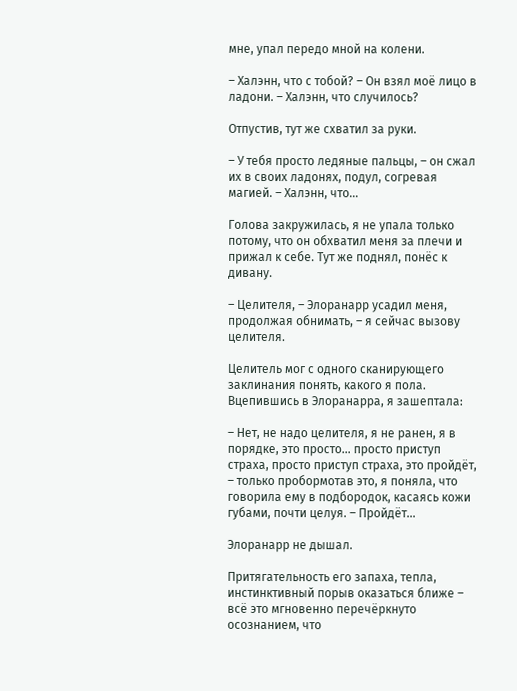мне, упал передо мной на колени.

– Халэнн, что с тобой? – Он взял моё лицо в ладони. – Халэнн, что случилось?

Отпустив, тут же схватил за руки.

– У тебя просто ледяные пальцы, – он сжал их в своих ладонях, подул, согревая магией. – Халэнн, что…

Голова закружилась, я не упала только потому, что он обхватил меня за плечи и прижал к себе. Тут же поднял, понёс к дивану.

– Целителя, – Элоранарр усадил меня, продолжая обнимать, – я сейчас вызову целителя.

Целитель мог с одного сканирующего заклинания понять, какого я пола. Вцепившись в Элоранарра, я зашептала:

– Нет, не надо целителя, я не ранен, я в порядке, это просто… просто приступ страха, просто приступ страха, это пройдёт, – только пробормотав это, я поняла, что говорила ему в подбородок, касаясь кожи губами, почти целуя. – Пройдёт…

Элоранарр не дышал.

Притягательность его запаха, тепла, инстинктивный порыв оказаться ближе – всё это мгновенно перечёркнуто осознанием, что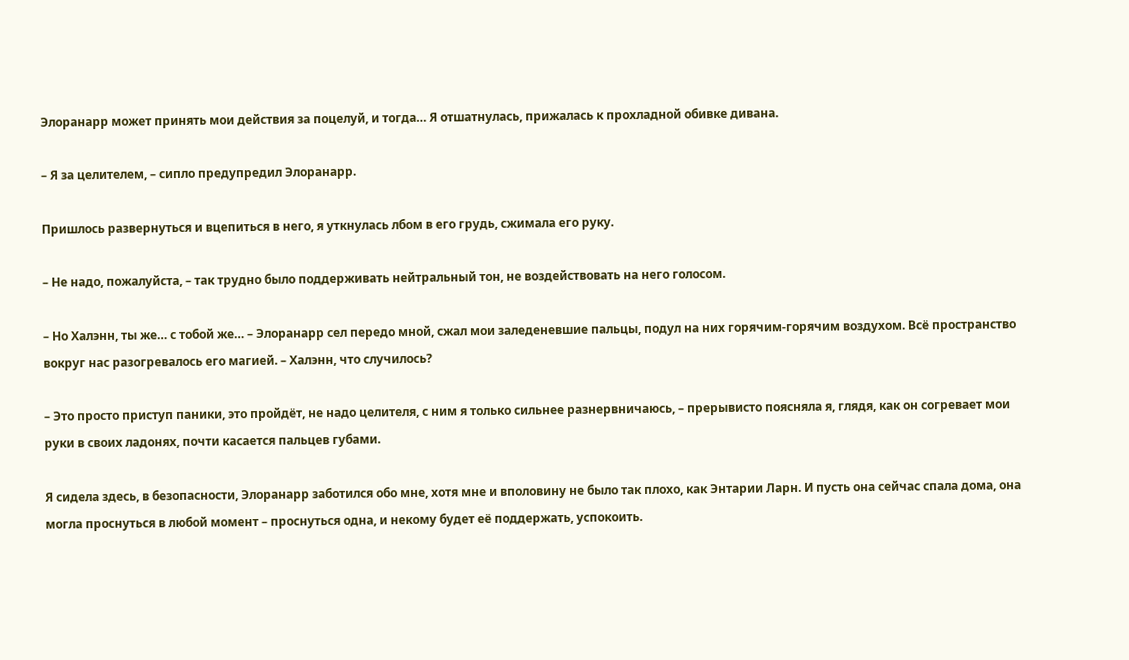Элоранарр может принять мои действия за поцелуй, и тогда… Я отшатнулась, прижалась к прохладной обивке дивана.

– Я за целителем, – сипло предупредил Элоранарр.

Пришлось развернуться и вцепиться в него, я уткнулась лбом в его грудь, сжимала его руку.

– Не надо, пожалуйста, – так трудно было поддерживать нейтральный тон, не воздействовать на него голосом.

– Но Халэнн, ты же… с тобой же… – Элоранарр сел передо мной, сжал мои заледеневшие пальцы, подул на них горячим-горячим воздухом. Всё пространство вокруг нас разогревалось его магией. – Халэнн, что случилось?

– Это просто приступ паники, это пройдёт, не надо целителя, с ним я только сильнее разнервничаюсь, – прерывисто поясняла я, глядя, как он согревает мои руки в своих ладонях, почти касается пальцев губами.

Я сидела здесь, в безопасности, Элоранарр заботился обо мне, хотя мне и вполовину не было так плохо, как Энтарии Ларн. И пусть она сейчас спала дома, она могла проснуться в любой момент – проснуться одна, и некому будет её поддержать, успокоить.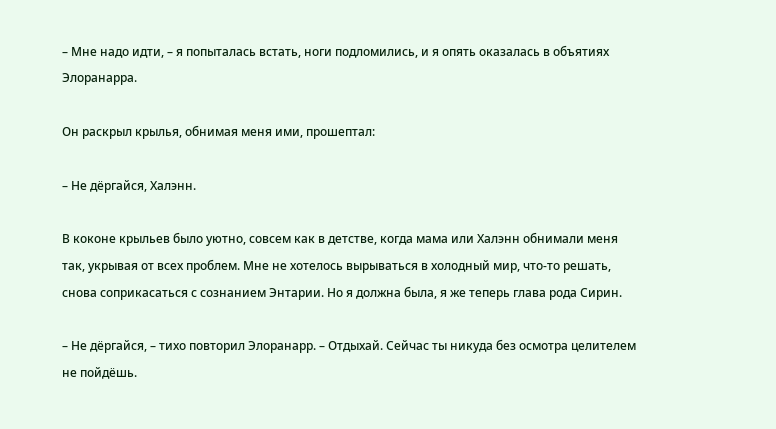– Мне надо идти, – я попыталась встать, ноги подломились, и я опять оказалась в объятиях Элоранарра.

Он раскрыл крылья, обнимая меня ими, прошептал:

– Не дёргайся, Халэнн.

В коконе крыльев было уютно, совсем как в детстве, когда мама или Халэнн обнимали меня так, укрывая от всех проблем. Мне не хотелось вырываться в холодный мир, что-то решать, снова соприкасаться с сознанием Энтарии. Но я должна была, я же теперь глава рода Сирин.

– Не дёргайся, – тихо повторил Элоранарр. – Отдыхай. Сейчас ты никуда без осмотра целителем не пойдёшь.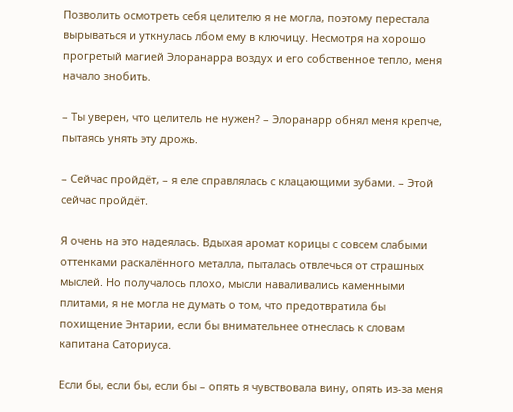Позволить осмотреть себя целителю я не могла, поэтому перестала вырываться и уткнулась лбом ему в ключицу. Несмотря на хорошо прогретый магией Элоранарра воздух и его собственное тепло, меня начало знобить.

– Ты уверен, что целитель не нужен? – Элоранарр обнял меня крепче, пытаясь унять эту дрожь.

– Сейчас пройдёт, – я еле справлялась с клацающими зубами. – Этой сейчас пройдёт.

Я очень на это надеялась. Вдыхая аромат корицы с совсем слабыми оттенками раскалённого металла, пыталась отвлечься от страшных мыслей. Но получалось плохо, мысли наваливались каменными плитами, я не могла не думать о том, что предотвратила бы похищение Энтарии, если бы внимательнее отнеслась к словам капитана Саториуса.

Если бы, если бы, если бы – опять я чувствовала вину, опять из-за меня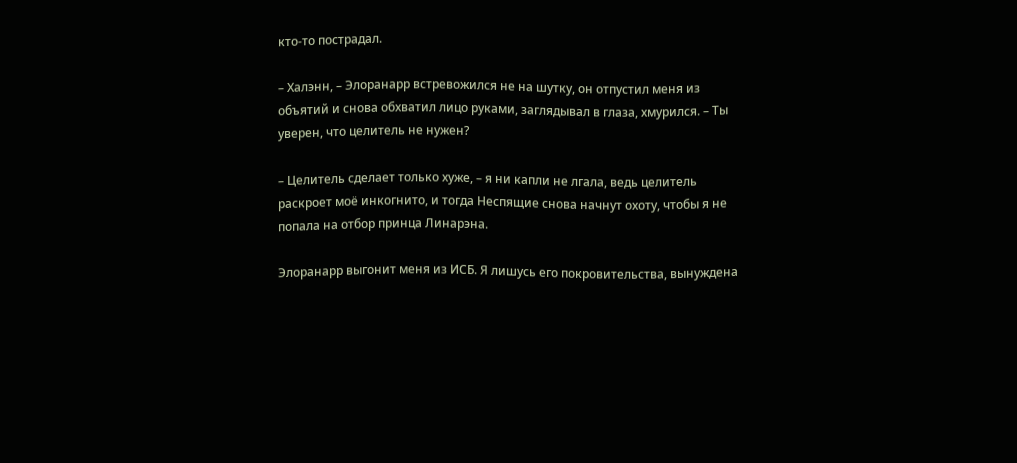кто-то пострадал.

– Халэнн, – Элоранарр встревожился не на шутку, он отпустил меня из объятий и снова обхватил лицо руками, заглядывал в глаза, хмурился. – Ты уверен, что целитель не нужен?

– Целитель сделает только хуже, – я ни капли не лгала, ведь целитель раскроет моё инкогнито, и тогда Неспящие снова начнут охоту, чтобы я не попала на отбор принца Линарэна.

Элоранарр выгонит меня из ИСБ. Я лишусь его покровительства, вынуждена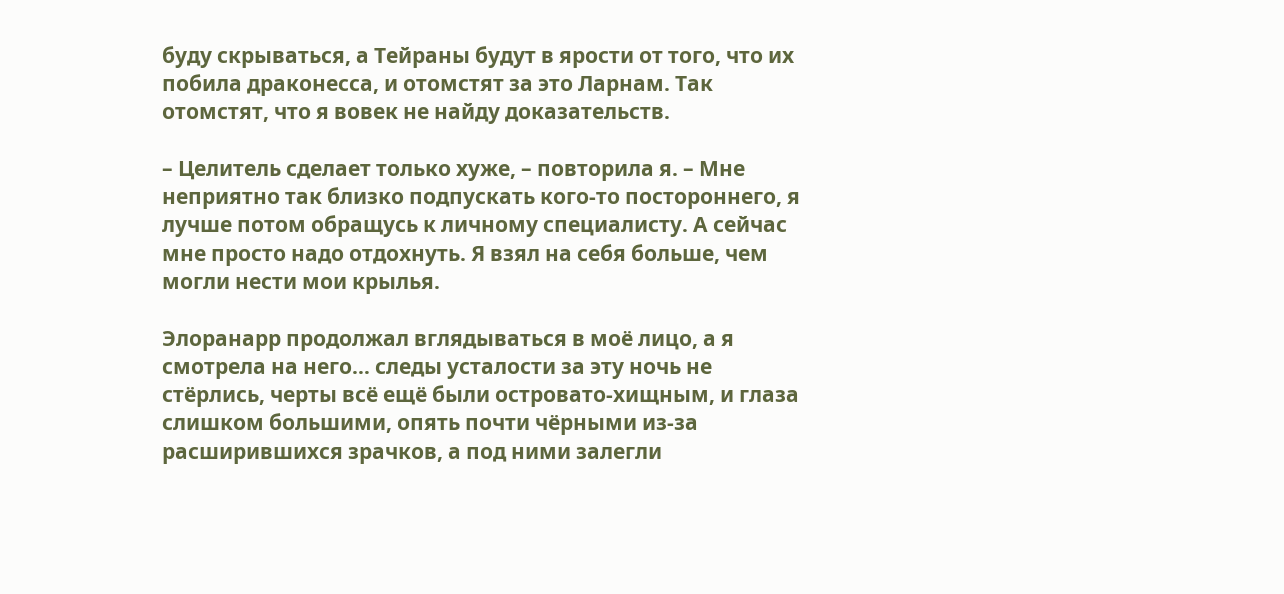буду скрываться, а Тейраны будут в ярости от того, что их побила драконесса, и отомстят за это Ларнам. Так отомстят, что я вовек не найду доказательств.

– Целитель сделает только хуже, – повторила я. – Мне неприятно так близко подпускать кого-то постороннего, я лучше потом обращусь к личному специалисту. А сейчас мне просто надо отдохнуть. Я взял на себя больше, чем могли нести мои крылья.

Элоранарр продолжал вглядываться в моё лицо, а я смотрела на него… следы усталости за эту ночь не стёрлись, черты всё ещё были островато-хищным, и глаза слишком большими, опять почти чёрными из-за расширившихся зрачков, а под ними залегли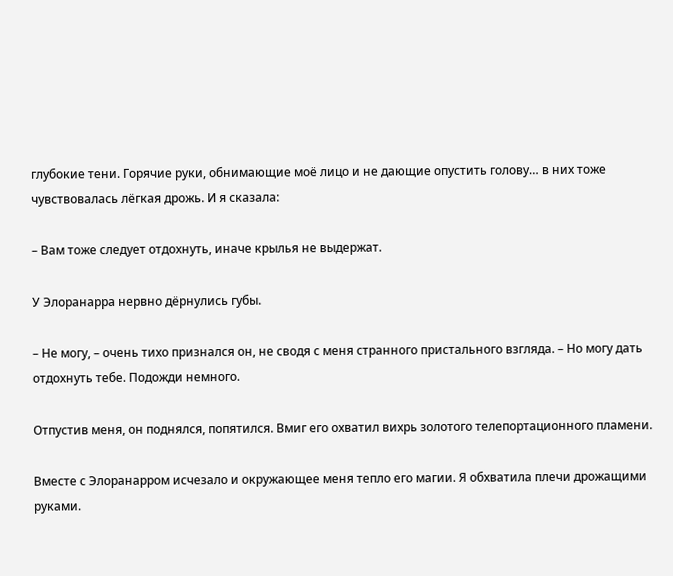глубокие тени. Горячие руки, обнимающие моё лицо и не дающие опустить голову… в них тоже чувствовалась лёгкая дрожь. И я сказала:

– Вам тоже следует отдохнуть, иначе крылья не выдержат.

У Элоранарра нервно дёрнулись губы.

– Не могу, – очень тихо признался он, не сводя с меня странного пристального взгляда. – Но могу дать отдохнуть тебе. Подожди немного.

Отпустив меня, он поднялся, попятился. Вмиг его охватил вихрь золотого телепортационного пламени.

Вместе с Элоранарром исчезало и окружающее меня тепло его магии. Я обхватила плечи дрожащими руками.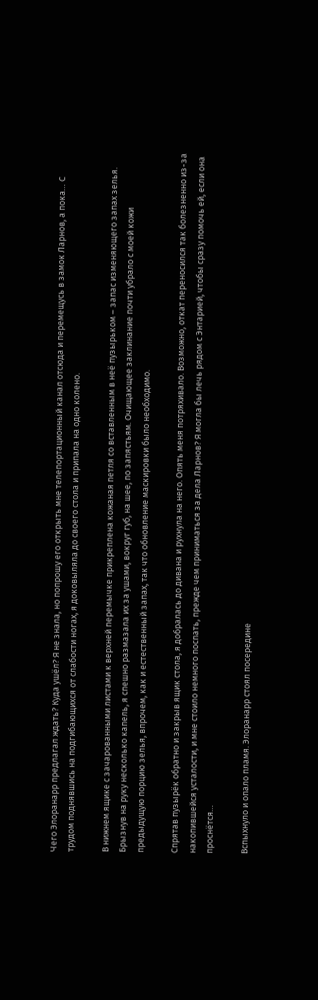Чего Элоранарр предлагал ждать? Куда ушёл? Я не знала, но попрошу его открыть мне телепортационный канал отсюда и перемещусь в замок Ларнов, а пока… С трудом поднявшись на подгибающихся от слабости ногах, я доковыляла до своего стола и припала на одно колено.

В нижнем ящике с зачарованными листами к верхней перемычке прикреплена кожаная петля со вставленным в неё пузырьком – запас изменяющего запах зелья. Брызнув на руку несколько капель, я спешно размазала их за ушами, вокруг губ, на шее, по запястьям. Очищающее заклинание почти убрало с моей кожи предыдущую порцию зелья, впрочем, как и естественный запах, так что обновление маскировки было необходимо.

Спрятав пузырёк обратно и закрыв ящик стола, я добралась до дивана и рухнула на него. Опять меня потряхивало. Возможно, откат переносился так болезненно из-за накопившейся усталости, и мне стоило немного поспать, прежде чем приниматься за дела Ларнов? Я могла бы лечь рядом с Энтарией, чтобы сразу помочь ей, если она проснётся…

Вспыхнуло и опало пламя. Элоранарр стоял посередине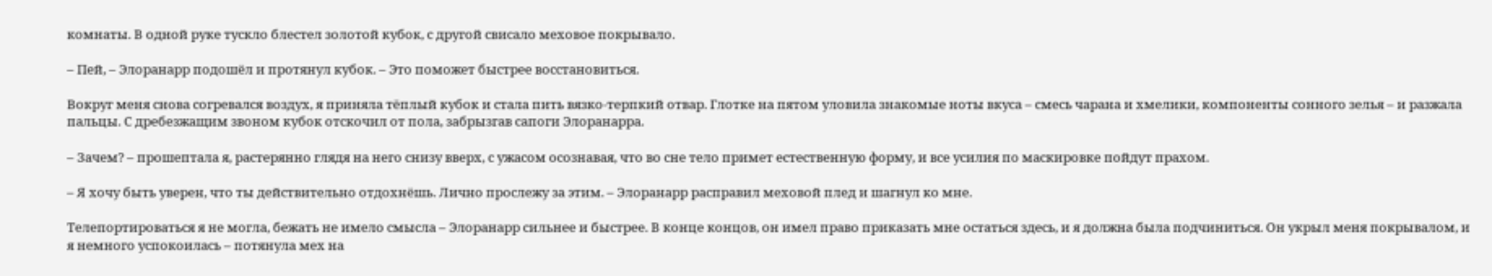комнаты. В одной руке тускло блестел золотой кубок, с другой свисало меховое покрывало.

– Пей, – Элоранарр подошёл и протянул кубок. – Это поможет быстрее восстановиться.

Вокруг меня снова согревался воздух, я приняла тёплый кубок и стала пить вязко-терпкий отвар. Глотке на пятом уловила знакомые ноты вкуса – смесь чарана и хмелики, компоненты сонного зелья – и разжала пальцы. С дребезжащим звоном кубок отскочил от пола, забрызгав сапоги Элоранарра.

– Зачем? – прошептала я, растерянно глядя на него снизу вверх, с ужасом осознавая, что во сне тело примет естественную форму, и все усилия по маскировке пойдут прахом.

– Я хочу быть уверен, что ты действительно отдохнёшь. Лично прослежу за этим. – Элоранарр расправил меховой плед и шагнул ко мне.

Телепортироваться я не могла, бежать не имело смысла – Элоранарр сильнее и быстрее. В конце концов, он имел право приказать мне остаться здесь, и я должна была подчиниться. Он укрыл меня покрывалом, и я немного успокоилась – потянула мех на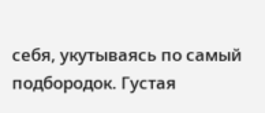себя, укутываясь по самый подбородок. Густая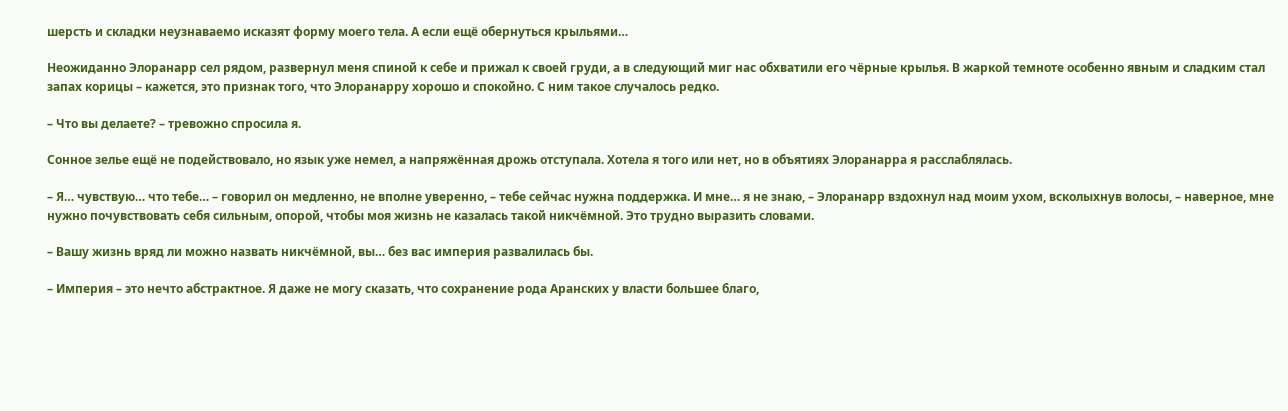шерсть и складки неузнаваемо исказят форму моего тела. А если ещё обернуться крыльями…

Неожиданно Элоранарр сел рядом, развернул меня спиной к себе и прижал к своей груди, а в следующий миг нас обхватили его чёрные крылья. В жаркой темноте особенно явным и сладким стал запах корицы – кажется, это признак того, что Элоранарру хорошо и спокойно. С ним такое случалось редко.

– Что вы делаете? – тревожно спросила я.

Сонное зелье ещё не подействовало, но язык уже немел, а напряжённая дрожь отступала. Хотела я того или нет, но в объятиях Элоранарра я расслаблялась.

– Я… чувствую… что тебе… – говорил он медленно, не вполне уверенно, – тебе сейчас нужна поддержка. И мне… я не знаю, – Элоранарр вздохнул над моим ухом, всколыхнув волосы, – наверное, мне нужно почувствовать себя сильным, опорой, чтобы моя жизнь не казалась такой никчёмной. Это трудно выразить словами.

– Вашу жизнь вряд ли можно назвать никчёмной, вы… без вас империя развалилась бы.

– Империя – это нечто абстрактное. Я даже не могу сказать, что сохранение рода Аранских у власти большее благо,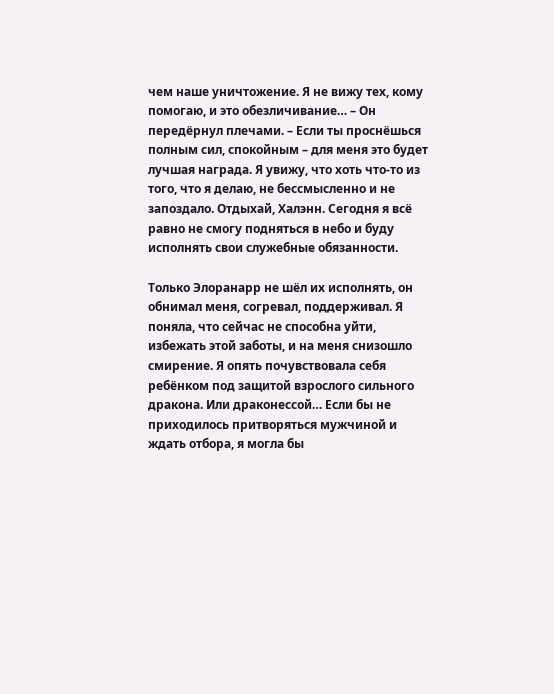чем наше уничтожение. Я не вижу тех, кому помогаю, и это обезличивание… – Он передёрнул плечами. – Если ты проснёшься полным сил, спокойным – для меня это будет лучшая награда. Я увижу, что хоть что-то из того, что я делаю, не бессмысленно и не запоздало. Отдыхай, Халэнн. Сегодня я всё равно не смогу подняться в небо и буду исполнять свои служебные обязанности.

Только Элоранарр не шёл их исполнять, он обнимал меня, согревал, поддерживал. Я поняла, что сейчас не способна уйти, избежать этой заботы, и на меня снизошло смирение. Я опять почувствовала себя ребёнком под защитой взрослого сильного дракона. Или драконессой… Если бы не приходилось притворяться мужчиной и ждать отбора, я могла бы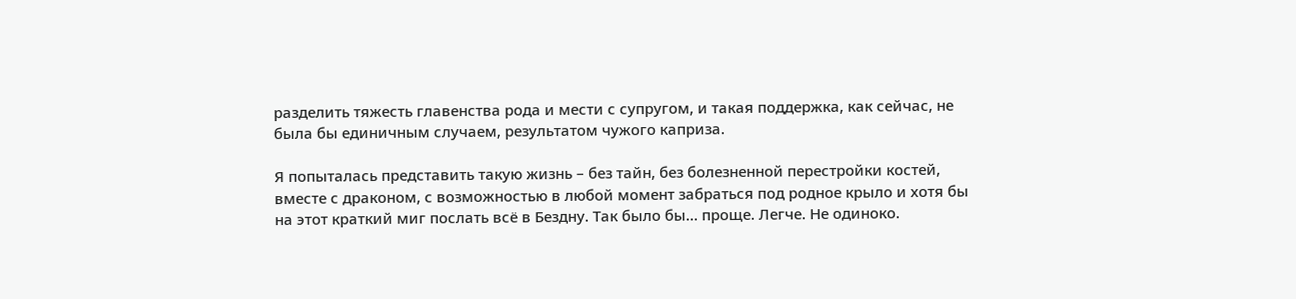разделить тяжесть главенства рода и мести с супругом, и такая поддержка, как сейчас, не была бы единичным случаем, результатом чужого каприза.

Я попыталась представить такую жизнь – без тайн, без болезненной перестройки костей, вместе с драконом, с возможностью в любой момент забраться под родное крыло и хотя бы на этот краткий миг послать всё в Бездну. Так было бы… проще. Легче. Не одиноко.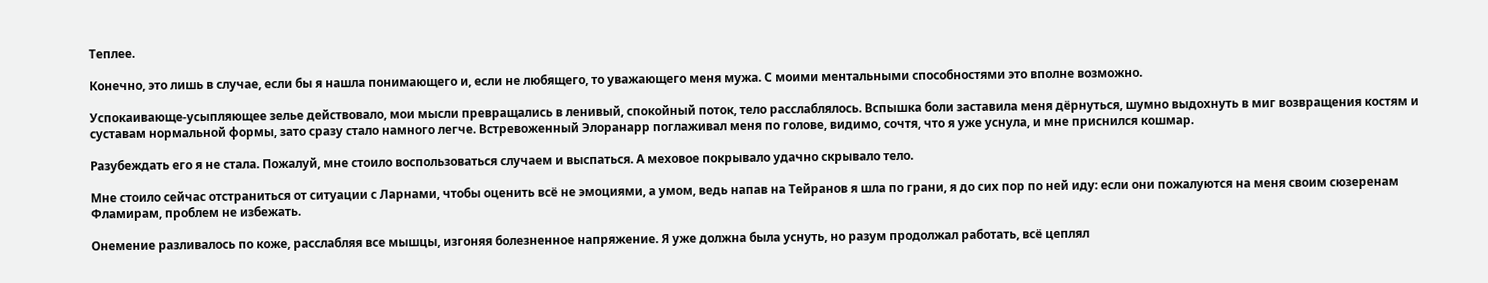Теплее.

Конечно, это лишь в случае, если бы я нашла понимающего и, если не любящего, то уважающего меня мужа. С моими ментальными способностями это вполне возможно.

Успокаивающе-усыпляющее зелье действовало, мои мысли превращались в ленивый, спокойный поток, тело расслаблялось. Вспышка боли заставила меня дёрнуться, шумно выдохнуть в миг возвращения костям и суставам нормальной формы, зато сразу стало намного легче. Встревоженный Элоранарр поглаживал меня по голове, видимо, сочтя, что я уже уснула, и мне приснился кошмар.

Разубеждать его я не стала. Пожалуй, мне стоило воспользоваться случаем и выспаться. А меховое покрывало удачно скрывало тело.

Мне стоило сейчас отстраниться от ситуации с Ларнами, чтобы оценить всё не эмоциями, а умом, ведь напав на Тейранов я шла по грани, я до сих пор по ней иду: если они пожалуются на меня своим сюзеренам Фламирам, проблем не избежать.

Онемение разливалось по коже, расслабляя все мышцы, изгоняя болезненное напряжение. Я уже должна была уснуть, но разум продолжал работать, всё цеплял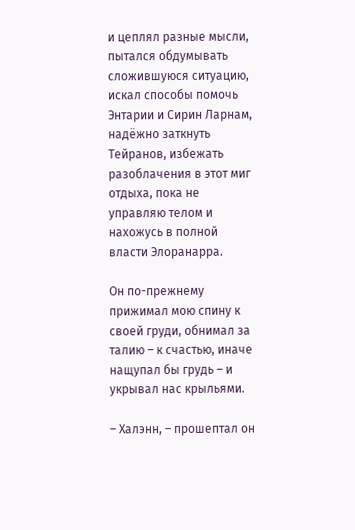и цеплял разные мысли, пытался обдумывать сложившуюся ситуацию, искал способы помочь Энтарии и Сирин Ларнам, надёжно заткнуть Тейранов, избежать разоблачения в этот миг отдыха, пока не управляю телом и нахожусь в полной власти Элоранарра.

Он по-прежнему прижимал мою спину к своей груди, обнимал за талию – к счастью, иначе нащупал бы грудь – и укрывал нас крыльями.

– Халэнн, – прошептал он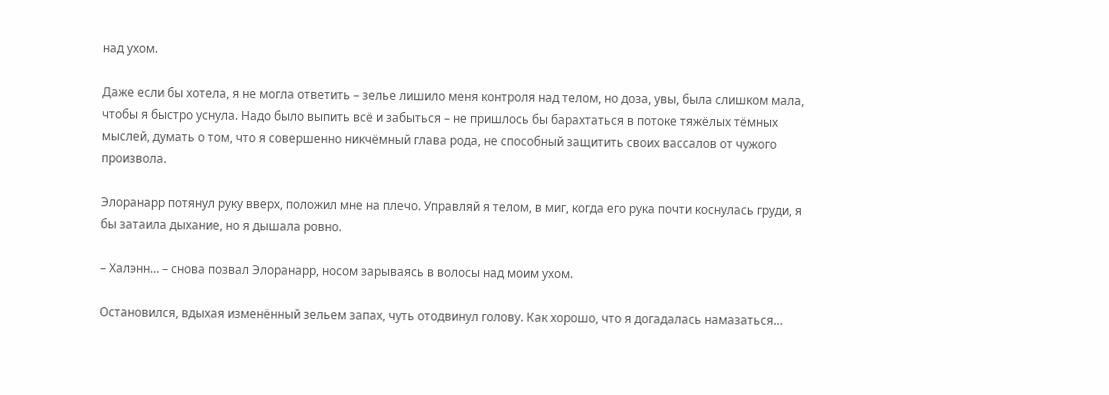над ухом.

Даже если бы хотела, я не могла ответить – зелье лишило меня контроля над телом, но доза, увы, была слишком мала, чтобы я быстро уснула. Надо было выпить всё и забыться – не пришлось бы барахтаться в потоке тяжёлых тёмных мыслей, думать о том, что я совершенно никчёмный глава рода, не способный защитить своих вассалов от чужого произвола.

Элоранарр потянул руку вверх, положил мне на плечо. Управляй я телом, в миг, когда его рука почти коснулась груди, я бы затаила дыхание, но я дышала ровно.

– Халэнн… – снова позвал Элоранарр, носом зарываясь в волосы над моим ухом.

Остановился, вдыхая изменённый зельем запах, чуть отодвинул голову. Как хорошо, что я догадалась намазаться…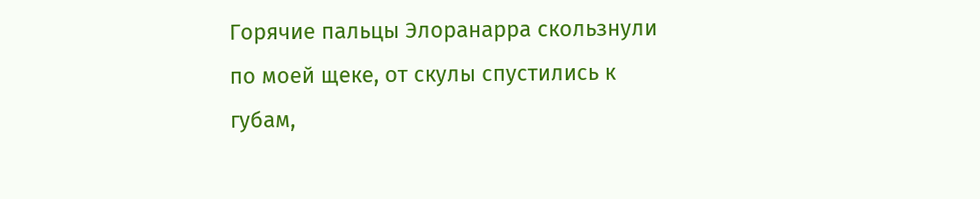Горячие пальцы Элоранарра скользнули по моей щеке, от скулы спустились к губам,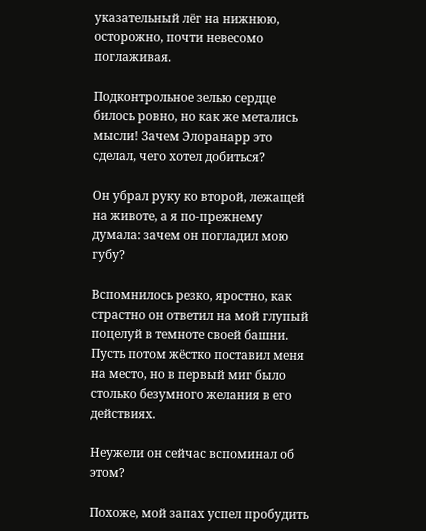указательный лёг на нижнюю, осторожно, почти невесомо поглаживая.

Подконтрольное зелью сердце билось ровно, но как же метались мысли! Зачем Элоранарр это сделал, чего хотел добиться?

Он убрал руку ко второй, лежащей на животе, а я по-прежнему думала: зачем он погладил мою губу?

Вспомнилось резко, яростно, как страстно он ответил на мой глупый поцелуй в темноте своей башни. Пусть потом жёстко поставил меня на место, но в первый миг было столько безумного желания в его действиях.

Неужели он сейчас вспоминал об этом?

Похоже, мой запах успел пробудить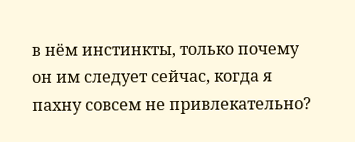в нём инстинкты, только почему он им следует сейчас, когда я пахну совсем не привлекательно?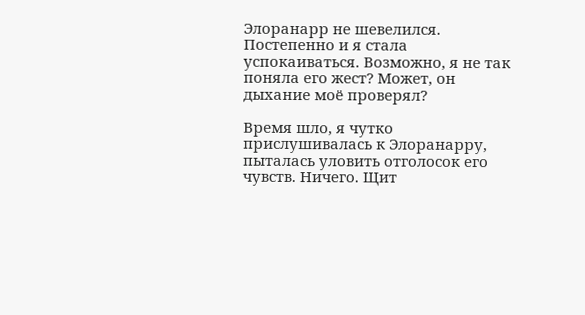Элоранарр не шевелился. Постепенно и я стала успокаиваться. Возможно, я не так поняла его жест? Может, он дыхание моё проверял?

Время шло, я чутко прислушивалась к Элоранарру, пыталась уловить отголосок его чувств. Ничего. Щит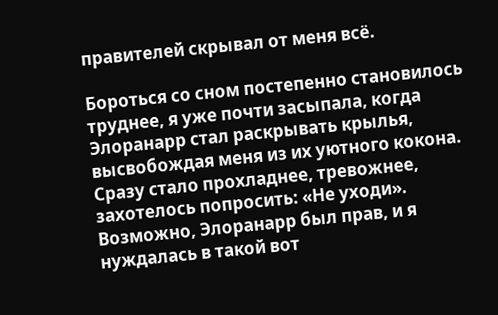правителей скрывал от меня всё.

Бороться со сном постепенно становилось труднее, я уже почти засыпала, когда Элоранарр стал раскрывать крылья, высвобождая меня из их уютного кокона. Сразу стало прохладнее, тревожнее, захотелось попросить: «Не уходи». Возможно, Элоранарр был прав, и я нуждалась в такой вот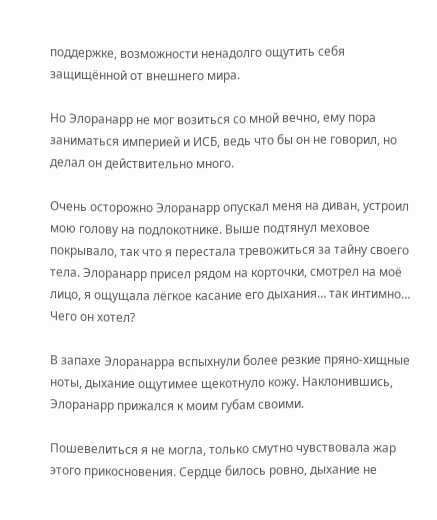поддержке, возможности ненадолго ощутить себя защищённой от внешнего мира.

Но Элоранарр не мог возиться со мной вечно, ему пора заниматься империей и ИСБ, ведь что бы он не говорил, но делал он действительно много.

Очень осторожно Элоранарр опускал меня на диван, устроил мою голову на подлокотнике. Выше подтянул меховое покрывало, так что я перестала тревожиться за тайну своего тела. Элоранарр присел рядом на корточки, смотрел на моё лицо, я ощущала лёгкое касание его дыхания… так интимно… Чего он хотел?

В запахе Элоранарра вспыхнули более резкие пряно-хищные ноты, дыхание ощутимее щекотнуло кожу. Наклонившись, Элоранарр прижался к моим губам своими.

Пошевелиться я не могла, только смутно чувствовала жар этого прикосновения. Сердце билось ровно, дыхание не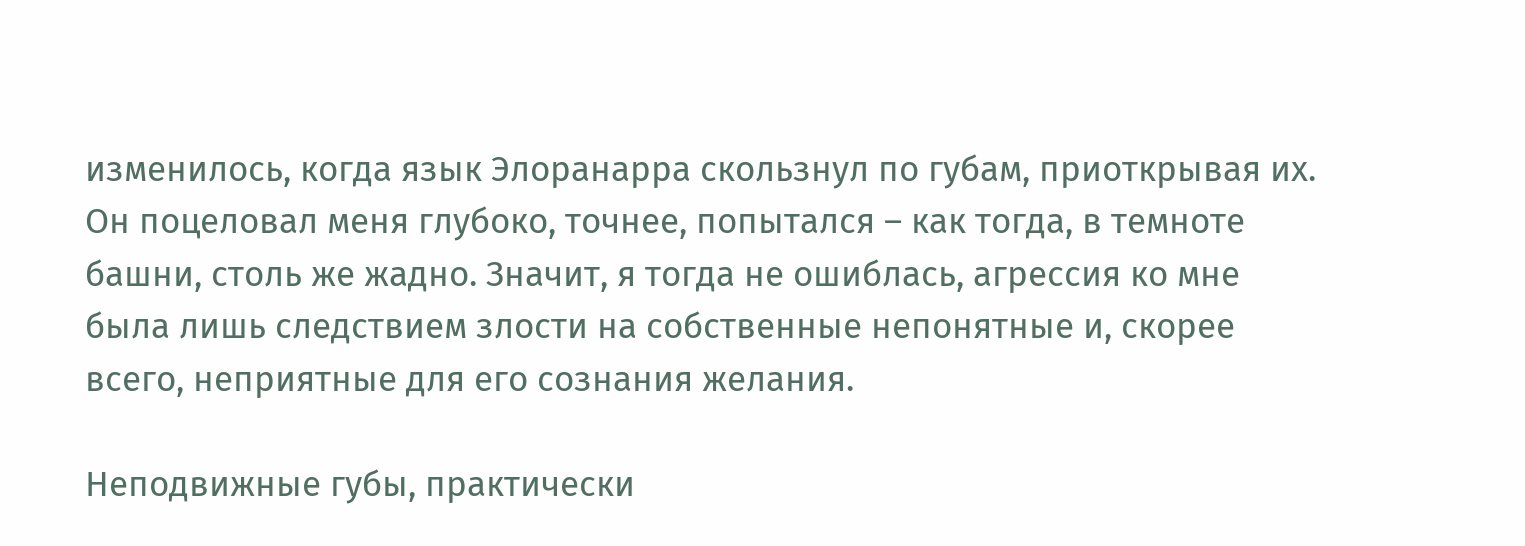изменилось, когда язык Элоранарра скользнул по губам, приоткрывая их. Он поцеловал меня глубоко, точнее, попытался – как тогда, в темноте башни, столь же жадно. Значит, я тогда не ошиблась, агрессия ко мне была лишь следствием злости на собственные непонятные и, скорее всего, неприятные для его сознания желания.

Неподвижные губы, практически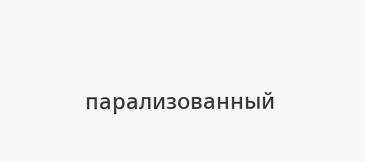парализованный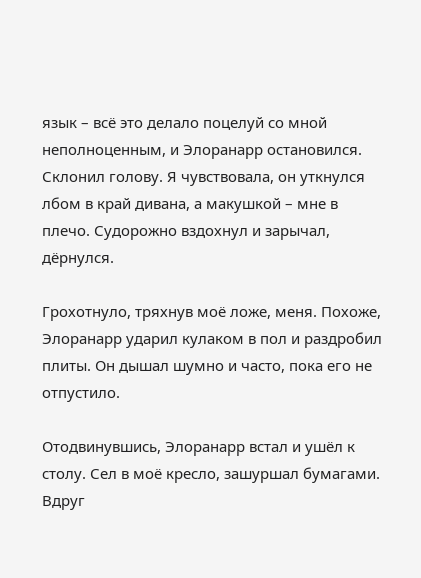язык – всё это делало поцелуй со мной неполноценным, и Элоранарр остановился. Склонил голову. Я чувствовала, он уткнулся лбом в край дивана, а макушкой – мне в плечо. Судорожно вздохнул и зарычал, дёрнулся.

Грохотнуло, тряхнув моё ложе, меня. Похоже, Элоранарр ударил кулаком в пол и раздробил плиты. Он дышал шумно и часто, пока его не отпустило.

Отодвинувшись, Элоранарр встал и ушёл к столу. Сел в моё кресло, зашуршал бумагами. Вдруг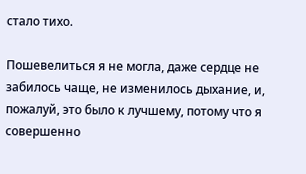стало тихо.

Пошевелиться я не могла, даже сердце не забилось чаще, не изменилось дыхание, и, пожалуй, это было к лучшему, потому что я совершенно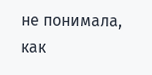не понимала, как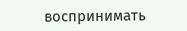воспринимать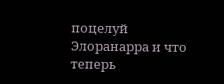поцелуй Элоранарра и что теперь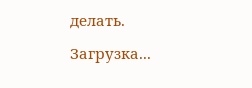делать.

Загрузка...